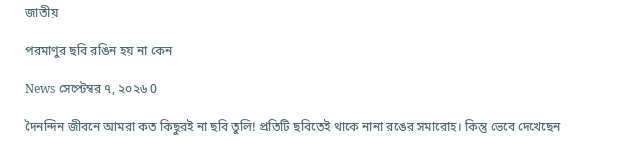জাতীয়

পরমাণুর ছবি রঙিন হয় না কেন

News সেপ্টেম্বর ৭, ২০২৬ 0

দৈনন্দিন জীবনে আমরা কত কিছুরই না ছবি তুলি! প্রতিটি ছবিতেই থাকে নানা রঙের সমারোহ। কিন্তু ভেবে দেখেছেন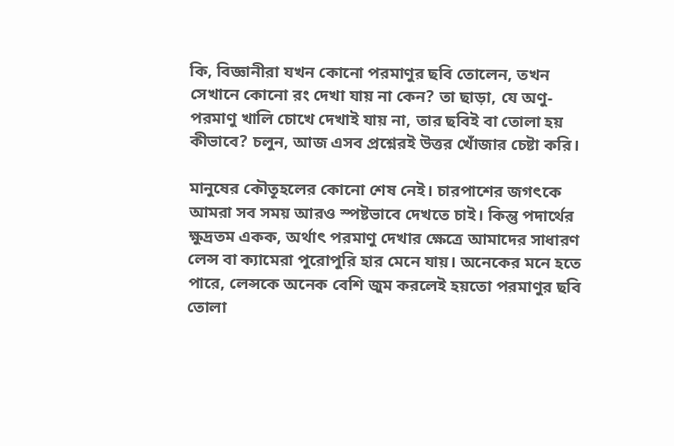কি, বিজ্ঞানীরা যখন কোনো পরমাণুর ছবি তোলেন, তখন সেখানে কোনো রং দেখা যায় না কেন? তা ছাড়া, যে অণু-পরমাণু খালি চোখে দেখাই যায় না, তার ছবিই বা তোলা হয় কীভাবে? চলুন, আজ এসব প্রশ্নেরই উত্তর খোঁজার চেষ্টা করি।

মানুষের কৌতূহলের কোনো শেষ নেই। চারপাশের জগৎকে আমরা সব সময় আরও স্পষ্টভাবে দেখতে চাই। কিন্তু পদার্থের ক্ষুদ্রতম একক, অর্থাৎ পরমাণু দেখার ক্ষেত্রে আমাদের সাধারণ লেন্স বা ক্যামেরা পুরোপুরি হার মেনে যায়। অনেকের মনে হতে পারে, লেন্সকে অনেক বেশি জুম করলেই হয়তো পরমাণুর ছবি তোলা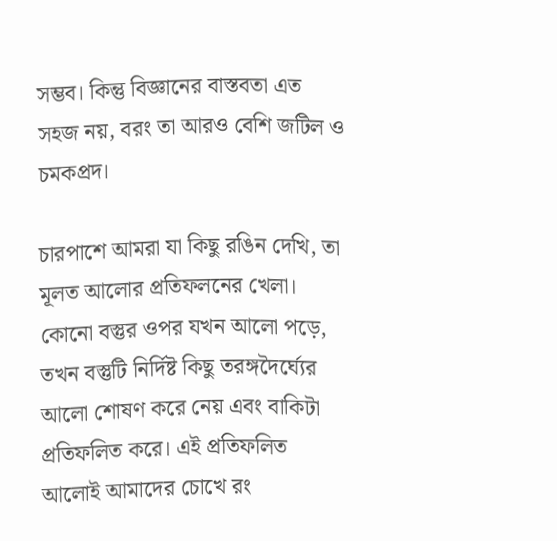সম্ভব। কিন্তু বিজ্ঞানের বাস্তবতা এত সহজ নয়, বরং তা আরও বেশি জটিল ও চমকপ্রদ।

চারপাশে আমরা যা কিছু রঙিন দেখি, তা মূলত আলোর প্রতিফলনের খেলা। কোনো বস্তুর ওপর যখন আলো পড়ে, তখন বস্তুটি নির্দিষ্ট কিছু তরঙ্গদৈর্ঘ্যের আলো শোষণ করে নেয় এবং বাকিটা প্রতিফলিত করে। এই প্রতিফলিত আলোই আমাদের চোখে রং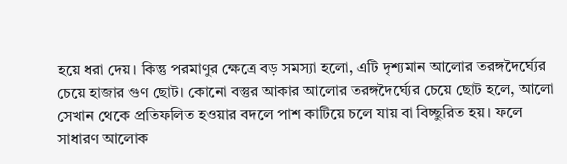হয়ে ধরা দেয়। কিন্তু পরমাণুর ক্ষেত্রে বড় সমস্যা হলো, এটি দৃশ্যমান আলোর তরঙ্গদৈর্ঘ্যের চেয়ে হাজার গুণ ছোট। কোনো বস্তুর আকার আলোর তরঙ্গদৈর্ঘ্যের চেয়ে ছোট হলে, আলো সেখান থেকে প্রতিফলিত হওয়ার বদলে পাশ কাটিয়ে চলে যায় বা বিচ্ছুরিত হয়। ফলে সাধারণ আলোক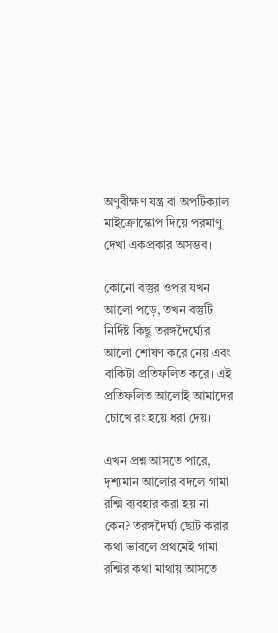অণুবীক্ষণ যন্ত্র বা অপটিক্যাল মাইক্রোস্কোপ দিয়ে পরমাণু দেখা একপ্রকার অসম্ভব।

কোনো বস্তুর ওপর যখন আলো পড়ে, তখন বস্তুটি নির্দিষ্ট কিছু তরঙ্গদৈর্ঘ্যের আলো শোষণ করে নেয় এবং বাকিটা প্রতিফলিত করে। এই প্রতিফলিত আলোই আমাদের চোখে রং হয়ে ধরা দেয়।

এখন প্রশ্ন আসতে পারে, দৃশ্যমান আলোর বদলে গামা রশ্মি ব্যবহার করা হয় না কেন? তরঙ্গদৈর্ঘ্য ছোট করার কথা ভাবলে প্রথমেই গামা রশ্মির কথা মাথায় আসতে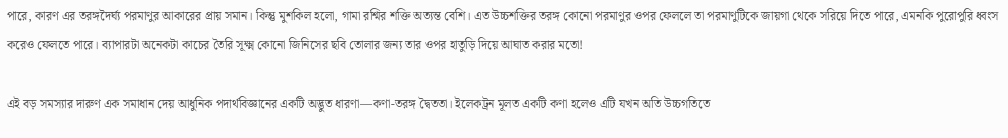পারে, কারণ এর তরঙ্গদৈর্ঘ্য পরমাণুর আকারের প্রায় সমান। কিন্তু মুশকিল হলো, গামা রশ্মির শক্তি অত্যন্ত বেশি। এত উচ্চশক্তির তরঙ্গ কোনো পরমাণুর ওপর ফেললে তা পরমাণুটিকে জায়গা থেকে সরিয়ে দিতে পারে, এমনকি পুরোপুরি ধ্বংস করেও ফেলতে পারে। ব্যাপারটা অনেকটা কাচের তৈরি সূক্ষ্ম কোনো জিনিসের ছবি তোলার জন্য তার ওপর হাতুড়ি দিয়ে আঘাত করার মতো!

এই বড় সমস্যার দারুণ এক সমাধান দেয় আধুনিক পদার্থবিজ্ঞানের একটি অদ্ভুত ধারণা—কণা-তরঙ্গ দ্বৈততা। ইলেকট্রন মূলত একটি কণা হলেও এটি যখন অতি উচ্চগতিতে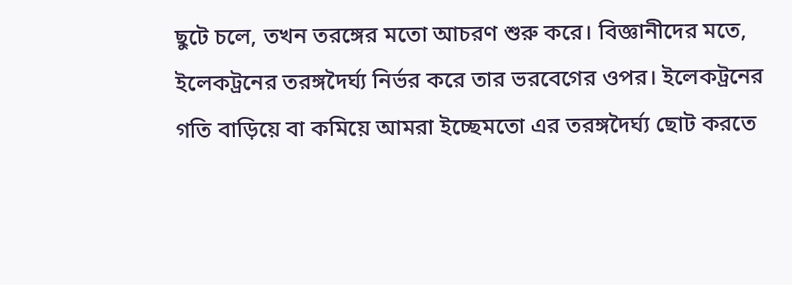ছুটে চলে, তখন তরঙ্গের মতো আচরণ শুরু করে। বিজ্ঞানীদের মতে, ইলেকট্রনের তরঙ্গদৈর্ঘ্য নির্ভর করে তার ভরবেগের ওপর। ইলেকট্রনের গতি বাড়িয়ে বা কমিয়ে আমরা ইচ্ছেমতো এর তরঙ্গদৈর্ঘ্য ছোট করতে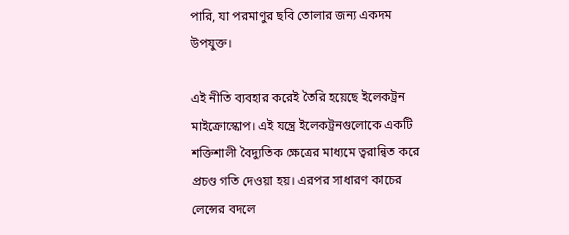পারি, যা পরমাণুর ছবি তোলার জন্য একদম উপযুক্ত।

এই নীতি ব্যবহার করেই তৈরি হয়েছে ইলেকট্রন মাইক্রোস্কোপ। এই যন্ত্রে ইলেকট্রনগুলোকে একটি শক্তিশালী বৈদ্যুতিক ক্ষেত্রের মাধ্যমে ত্বরান্বিত করে প্রচণ্ড গতি দেওয়া হয়। এরপর সাধারণ কাচের লেন্সের বদলে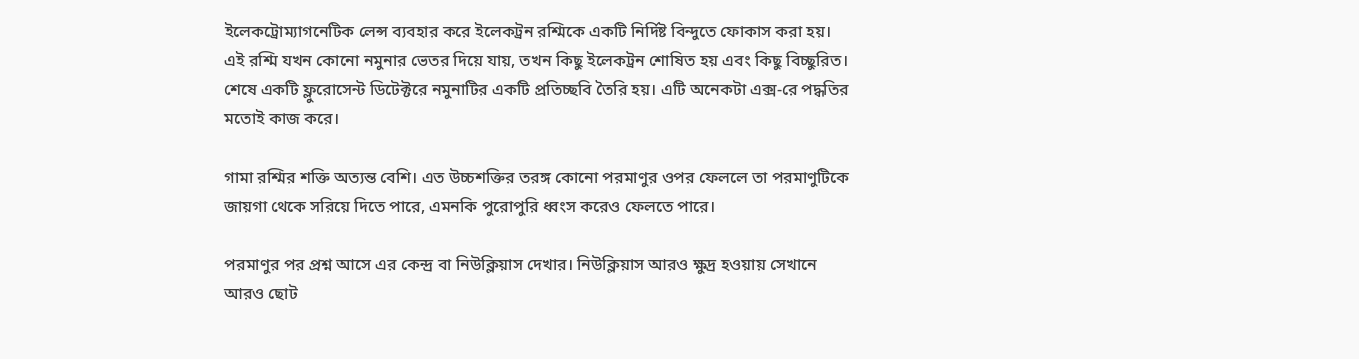ইলেকট্রোম্যাগনেটিক লেন্স ব্যবহার করে ইলেকট্রন রশ্মিকে একটি নির্দিষ্ট বিন্দুতে ফোকাস করা হয়। এই রশ্মি যখন কোনো নমুনার ভেতর দিয়ে যায়, তখন কিছু ইলেকট্রন শোষিত হয় এবং কিছু বিচ্ছুরিত। শেষে একটি ফ্লুরোসেন্ট ডিটেক্টরে নমুনাটির একটি প্রতিচ্ছবি তৈরি হয়। এটি অনেকটা এক্স-রে পদ্ধতির মতোই কাজ করে।

গামা রশ্মির শক্তি অত্যন্ত বেশি। এত উচ্চশক্তির তরঙ্গ কোনো পরমাণুর ওপর ফেললে তা পরমাণুটিকে জায়গা থেকে সরিয়ে দিতে পারে, এমনকি পুরোপুরি ধ্বংস করেও ফেলতে পারে।

পরমাণুর পর প্রশ্ন আসে এর কেন্দ্র বা নিউক্লিয়াস দেখার। নিউক্লিয়াস আরও ক্ষুদ্র হওয়ায় সেখানে আরও ছোট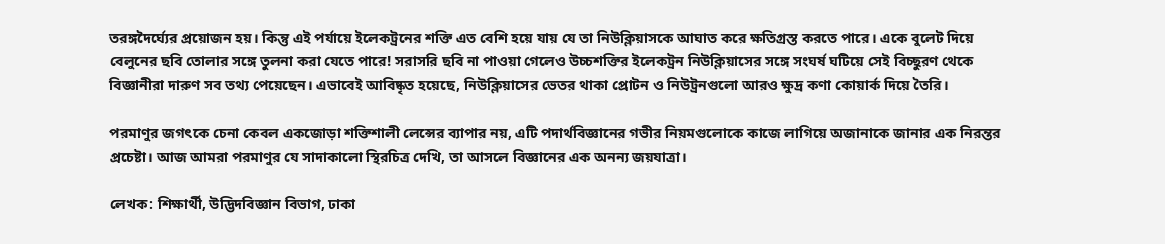তরঙ্গদৈর্ঘ্যের প্রয়োজন হয়। কিন্তু এই পর্যায়ে ইলেকট্রনের শক্তি এত বেশি হয়ে যায় যে তা নিউক্লিয়াসকে আঘাত করে ক্ষতিগ্রস্ত করতে পারে। একে বুলেট দিয়ে বেলুনের ছবি তোলার সঙ্গে তুলনা করা যেতে পারে! সরাসরি ছবি না পাওয়া গেলেও উচ্চশক্তির ইলেকট্রন নিউক্লিয়াসের সঙ্গে সংঘর্ষ ঘটিয়ে সেই বিচ্ছুরণ থেকে বিজ্ঞানীরা দারুণ সব তথ্য পেয়েছেন। এভাবেই আবিষ্কৃত হয়েছে, নিউক্লিয়াসের ভেতর থাকা প্রোটন ও নিউট্রনগুলো আরও ক্ষুদ্র কণা কোয়ার্ক দিয়ে তৈরি।

পরমাণুর জগৎকে চেনা কেবল একজোড়া শক্তিশালী লেন্সের ব্যাপার নয়, এটি পদার্থবিজ্ঞানের গভীর নিয়মগুলোকে কাজে লাগিয়ে অজানাকে জানার এক নিরন্তর প্রচেষ্টা। আজ আমরা পরমাণুর যে সাদাকালো স্থিরচিত্র দেখি, তা আসলে বিজ্ঞানের এক অনন্য জয়যাত্রা।

লেখক: শিক্ষার্থী, উদ্ভিদবিজ্ঞান বিভাগ, ঢাকা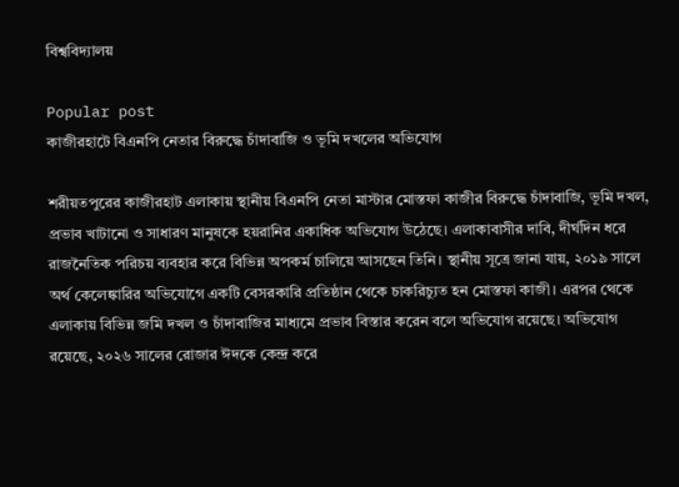বিশ্ববিদ্যালয়

Popular post
কাজীরহাটে বিএনপি নেতার বিরুদ্ধে চাঁদাবাজি ও ভূমি দখলের অভিযোগ

শরীয়তপুরের কাজীরহাট এলাকায় স্থানীয় বিএনপি নেতা মাস্টার মোস্তফা কাজীর বিরুদ্ধে চাঁদাবাজি, ভূমি দখল, প্রভাব খাটানো ও সাধারণ মানুষকে হয়রানির একাধিক অভিযোগ উঠেছে। এলাকাবাসীর দাবি, দীর্ঘদিন ধরে রাজনৈতিক পরিচয় ব্যবহার করে বিভিন্ন অপকর্ম চালিয়ে আসছেন তিনি। স্থানীয় সূত্রে জানা যায়, ২০১৯ সালে অর্থ কেলেঙ্কারির অভিযোগে একটি বেসরকারি প্রতিষ্ঠান থেকে চাকরিচ্যুত হন মোস্তফা কাজী। এরপর থেকে এলাকায় বিভিন্ন জমি দখল ও চাঁদাবাজির মাধ্যমে প্রভাব বিস্তার করেন বলে অভিযোগ রয়েছে। অভিযোগ রয়েছে, ২০২৬ সালের রোজার ঈদকে কেন্দ্র করে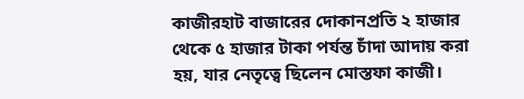কাজীরহাট বাজারের দোকানপ্রতি ২ হাজার থেকে ৫ হাজার টাকা পর্যন্ত চাঁদা আদায় করা হয়, যার নেতৃত্বে ছিলেন মোস্তফা কাজী।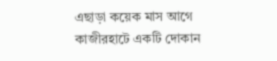এছাড়া কয়েক মাস আগে কাজীরহাটে একটি দোকান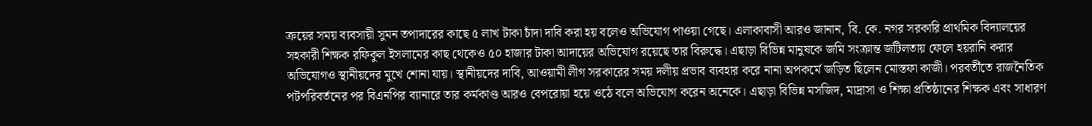ক্রয়ের সময় ব্যবসায়ী সুমন তপাদারের কাছে ৫ লাখ টাকা চাঁদা দাবি করা হয় বলেও অভিযোগ পাওয়া গেছে। এলাকাবাসী আরও জানান, বি. কে. নগর সরকারি প্রাথমিক বিদ্যালয়ের সহকারী শিক্ষক রফিকুল ইসলামের কাছ থেকেও ৫০ হাজার টাকা আদায়ের অভিযোগ রয়েছে তার বিরুদ্ধে। এছাড়া বিভিন্ন মানুষকে জমি সংক্রান্ত জটিলতায় ফেলে হয়রানি করার অভিযোগও স্থানীয়দের মুখে শোনা যায়। স্থানীয়দের দাবি, আওয়ামী লীগ সরকারের সময় দলীয় প্রভাব ব্যবহার করে নানা অপকর্মে জড়িত ছিলেন মোস্তফা কাজী। পরবর্তীতে রাজনৈতিক পটপরিবর্তনের পর বিএনপির ব্যানারে তার কর্মকাণ্ড আরও বেপরোয়া হয়ে ওঠে বলে অভিযোগ করেন অনেকে। এছাড়া বিভিন্ন মসজিদ, মাদ্রাসা ও শিক্ষা প্রতিষ্ঠানের শিক্ষক এবং সাধারণ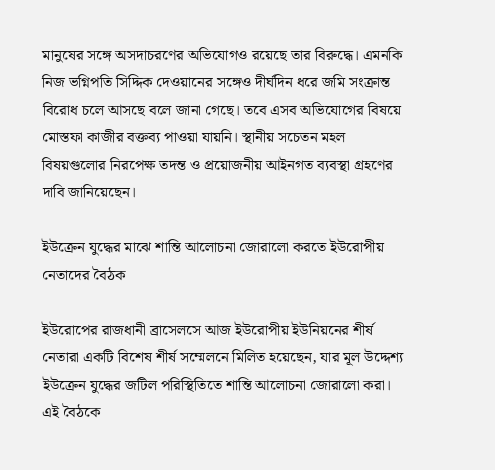মানুষের সঙ্গে অসদাচরণের অভিযোগও রয়েছে তার বিরুদ্ধে। এমনকি নিজ ভগ্নিপতি সিদ্দিক দেওয়ানের সঙ্গেও দীর্ঘদিন ধরে জমি সংক্রান্ত বিরোধ চলে আসছে বলে জানা গেছে। তবে এসব অভিযোগের বিষয়ে মোস্তফা কাজীর বক্তব্য পাওয়া যায়নি। স্থানীয় সচেতন মহল বিষয়গুলোর নিরপেক্ষ তদন্ত ও প্রয়োজনীয় আইনগত ব্যবস্থা গ্রহণের দাবি জানিয়েছেন।

ইউক্রেন যুদ্ধের মাঝে শান্তি আলোচনা জোরালো করতে ইউরোপীয় নেতাদের বৈঠক

ইউরোপের রাজধানী ব্রাসেলসে আজ ইউরোপীয় ইউনিয়নের শীর্ষ নেতারা একটি বিশেষ শীর্ষ সম্মেলনে মিলিত হয়েছেন, যার মূল উদ্দেশ্য ইউক্রেন যুদ্ধের জটিল পরিস্থিতিতে শান্তি আলোচনা জোরালো করা। এই বৈঠকে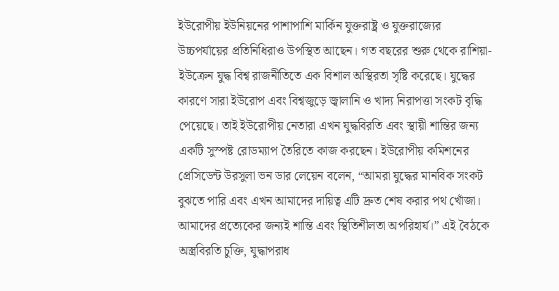ইউরোপীয় ইউনিয়নের পাশাপাশি মার্কিন যুক্তরাষ্ট্র ও যুক্তরাজ্যের উচ্চপর্যায়ের প্রতিনিধিরাও উপস্থিত আছেন। গত বছরের শুরু থেকে রাশিয়া-ইউক্রেন যুদ্ধ বিশ্ব রাজনীতিতে এক বিশাল অস্থিরতা সৃষ্টি করেছে। যুদ্ধের কারণে সারা ইউরোপ এবং বিশ্বজুড়ে জ্বালানি ও খাদ্য নিরাপত্তা সংকট বৃদ্ধি পেয়েছে। তাই ইউরোপীয় নেতারা এখন যুদ্ধবিরতি এবং স্থায়ী শান্তির জন্য একটি সুস্পষ্ট রোডম্যাপ তৈরিতে কাজ করছেন। ইউরোপীয় কমিশনের প্রেসিডেন্ট উরসুলা ভন ডার লেয়েন বলেন, “আমরা যুদ্ধের মানবিক সংকট বুঝতে পারি এবং এখন আমাদের দায়িত্ব এটি দ্রুত শেষ করার পথ খোঁজা। আমাদের প্রত্যেকের জন্যই শান্তি এবং স্থিতিশীলতা অপরিহার্য।” এই বৈঠকে অস্ত্রবিরতি চুক্তি, যুদ্ধাপরাধ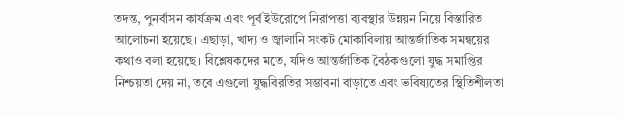তদন্ত, পুনর্বাসন কার্যক্রম এবং পূর্ব ইউরোপে নিরাপত্তা ব্যবস্থার উন্নয়ন নিয়ে বিস্তারিত আলোচনা হয়েছে। এছাড়া, খাদ্য ও জ্বালানি সংকট মোকাবিলায় আন্তর্জাতিক সমন্বয়ের কথাও বলা হয়েছে। বিশ্লেষকদের মতে, যদিও আন্তর্জাতিক বৈঠকগুলো যুদ্ধ সমাপ্তির নিশ্চয়তা দেয় না, তবে এগুলো যুদ্ধবিরতির সম্ভাবনা বাড়াতে এবং ভবিষ্যতের স্থিতিশীলতা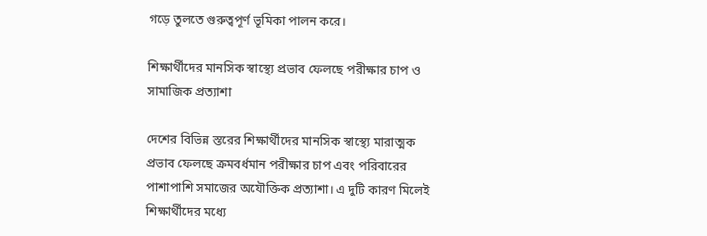গড়ে তুলতে গুরুত্বপূর্ণ ভূমিকা পালন করে।

শিক্ষার্থীদের মানসিক স্বাস্থ্যে প্রভাব ফেলছে পরীক্ষার চাপ ও সামাজিক প্রত্যাশা

দেশের বিভিন্ন স্তরের শিক্ষার্থীদের মানসিক স্বাস্থ্যে মারাত্মক প্রভাব ফেলছে ক্রমবর্ধমান পরীক্ষার চাপ এবং পরিবারের পাশাপাশি সমাজের অযৌক্তিক প্রত্যাশা। এ দুটি কারণ মিলেই শিক্ষার্থীদের মধ্যে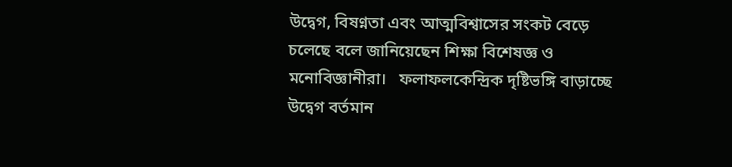উদ্বেগ, বিষণ্নতা এবং আত্মবিশ্বাসের সংকট বেড়ে চলেছে বলে জানিয়েছেন শিক্ষা বিশেষজ্ঞ ও মনোবিজ্ঞানীরা।   ফলাফলকেন্দ্রিক দৃষ্টিভঙ্গি বাড়াচ্ছে উদ্বেগ বর্তমান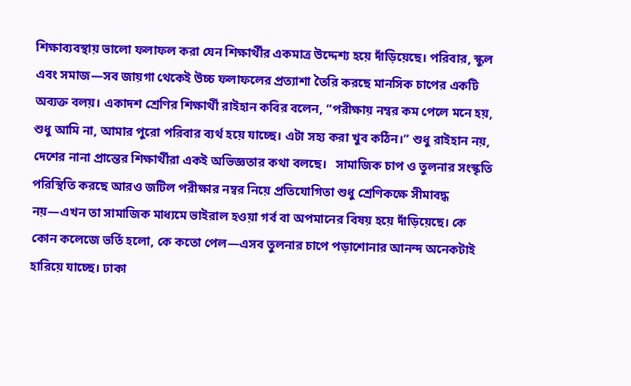শিক্ষাব্যবস্থায় ভালো ফলাফল করা যেন শিক্ষার্থীর একমাত্র উদ্দেশ্য হয়ে দাঁড়িয়েছে। পরিবার, স্কুল এবং সমাজ—সব জায়গা থেকেই উচ্চ ফলাফলের প্রত্যাশা তৈরি করছে মানসিক চাপের একটি অব্যক্ত বলয়। একাদশ শ্রেণির শিক্ষার্থী রাইহান কবির বলেন, “পরীক্ষায় নম্বর কম পেলে মনে হয়, শুধু আমি না, আমার পুরো পরিবার ব্যর্থ হয়ে যাচ্ছে। এটা সহ্য করা খুব কঠিন।” শুধু রাইহান নয়, দেশের নানা প্রান্তের শিক্ষার্থীরা একই অভিজ্ঞতার কথা বলছে।   সামাজিক চাপ ও তুলনার সংস্কৃতি পরিস্থিতি করছে আরও জটিল পরীক্ষার নম্বর নিয়ে প্রতিযোগিতা শুধু শ্রেণিকক্ষে সীমাবদ্ধ নয়—এখন তা সামাজিক মাধ্যমে ভাইরাল হওয়া গর্ব বা অপমানের বিষয় হয়ে দাঁড়িয়েছে। কে কোন কলেজে ভর্তি হলো, কে কতো পেল—এসব তুলনার চাপে পড়াশোনার আনন্দ অনেকটাই হারিয়ে যাচ্ছে। ঢাকা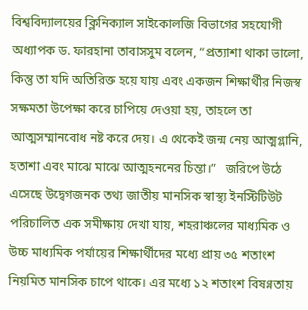বিশ্ববিদ্যালয়ের ক্লিনিক্যাল সাইকোলজি বিভাগের সহযোগী অধ্যাপক ড. ফারহানা তাবাসসুম বলেন, “প্রত্যাশা থাকা ভালো, কিন্তু তা যদি অতিরিক্ত হয়ে যায় এবং একজন শিক্ষার্থীর নিজস্ব সক্ষমতা উপেক্ষা করে চাপিয়ে দেওয়া হয়, তাহলে তা আত্মসম্মানবোধ নষ্ট করে দেয়। এ থেকেই জন্ম নেয় আত্মগ্লানি, হতাশা এবং মাঝে মাঝে আত্মহননের চিন্তা।”   জরিপে উঠে এসেছে উদ্বেগজনক তথ্য জাতীয় মানসিক স্বাস্থ্য ইনস্টিটিউট পরিচালিত এক সমীক্ষায় দেখা যায়, শহরাঞ্চলের মাধ্যমিক ও উচ্চ মাধ্যমিক পর্যায়ের শিক্ষার্থীদের মধ্যে প্রায় ৩৫ শতাংশ নিয়মিত মানসিক চাপে থাকে। এর মধ্যে ১২ শতাংশ বিষণ্নতায়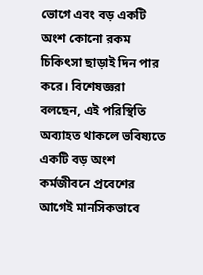ভোগে এবং বড় একটি অংশ কোনো রকম চিকিৎসা ছাড়াই দিন পার করে। বিশেষজ্ঞরা বলছেন, এই পরিস্থিতি অব্যাহত থাকলে ভবিষ্যতে একটি বড় অংশ কর্মজীবনে প্রবেশের আগেই মানসিকভাবে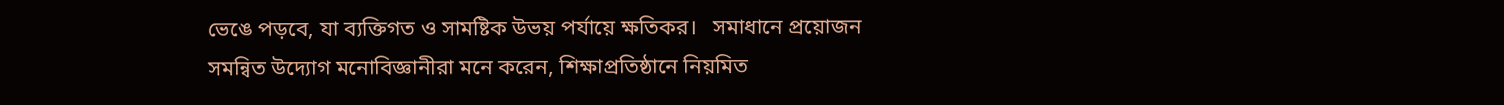ভেঙে পড়বে, যা ব্যক্তিগত ও সামষ্টিক উভয় পর্যায়ে ক্ষতিকর।   সমাধানে প্রয়োজন সমন্বিত উদ্যোগ মনোবিজ্ঞানীরা মনে করেন, শিক্ষাপ্রতিষ্ঠানে নিয়মিত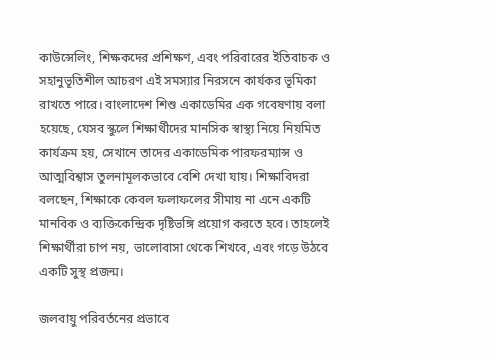কাউন্সেলিং, শিক্ষকদের প্রশিক্ষণ, এবং পরিবারের ইতিবাচক ও সহানুভূতিশীল আচরণ এই সমস্যার নিরসনে কার্যকর ভূমিকা রাখতে পারে। বাংলাদেশ শিশু একাডেমির এক গবেষণায় বলা হয়েছে, যেসব স্কুলে শিক্ষার্থীদের মানসিক স্বাস্থ্য নিয়ে নিয়মিত কার্যক্রম হয়, সেখানে তাদের একাডেমিক পারফরম্যান্স ও আত্মবিশ্বাস তুলনামূলকভাবে বেশি দেখা যায়। শিক্ষাবিদরা বলছেন, শিক্ষাকে কেবল ফলাফলের সীমায় না এনে একটি মানবিক ও ব্যক্তিকেন্দ্রিক দৃষ্টিভঙ্গি প্রয়োগ করতে হবে। তাহলেই শিক্ষার্থীরা চাপ নয়, ভালোবাসা থেকে শিখবে, এবং গড়ে উঠবে একটি সুস্থ প্রজন্ম।

জলবায়ু পরিবর্তনের প্রভাবে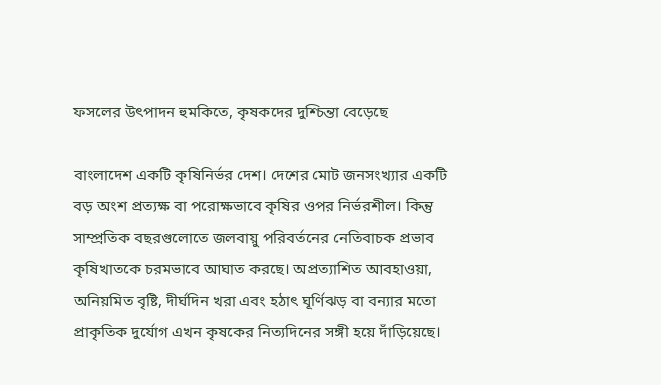ফসলের উৎপাদন হুমকিতে, কৃষকদের দুশ্চিন্তা বেড়েছে

বাংলাদেশ একটি কৃষিনির্ভর দেশ। দেশের মোট জনসংখ্যার একটি বড় অংশ প্রত্যক্ষ বা পরোক্ষভাবে কৃষির ওপর নির্ভরশীল। কিন্তু সাম্প্রতিক বছরগুলোতে জলবায়ু পরিবর্তনের নেতিবাচক প্রভাব কৃষিখাতকে চরমভাবে আঘাত করছে। অপ্রত্যাশিত আবহাওয়া, অনিয়মিত বৃষ্টি, দীর্ঘদিন খরা এবং হঠাৎ ঘূর্ণিঝড় বা বন্যার মতো প্রাকৃতিক দুর্যোগ এখন কৃষকের নিত্যদিনের সঙ্গী হয়ে দাঁড়িয়েছে।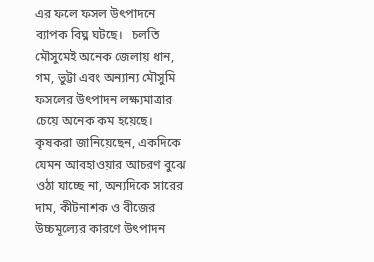এর ফলে ফসল উৎপাদনে ব্যাপক বিঘ্ন ঘটছে।   চলতি মৌসুমেই অনেক জেলায় ধান, গম, ভুট্টা এবং অন্যান্য মৌসুমি ফসলের উৎপাদন লক্ষ্যমাত্রার চেয়ে অনেক কম হয়েছে। কৃষকরা জানিয়েছেন, একদিকে যেমন আবহাওয়ার আচরণ বুঝে ওঠা যাচ্ছে না, অন্যদিকে সারের দাম, কীটনাশক ও বীজের উচ্চমূল্যের কারণে উৎপাদন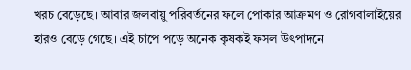খরচ বেড়েছে। আবার জলবায়ু পরিবর্তনের ফলে পোকার আক্রমণ ও রোগবালাইয়ের হারও বেড়ে গেছে। এই চাপে পড়ে অনেক কৃষকই ফসল উৎপাদনে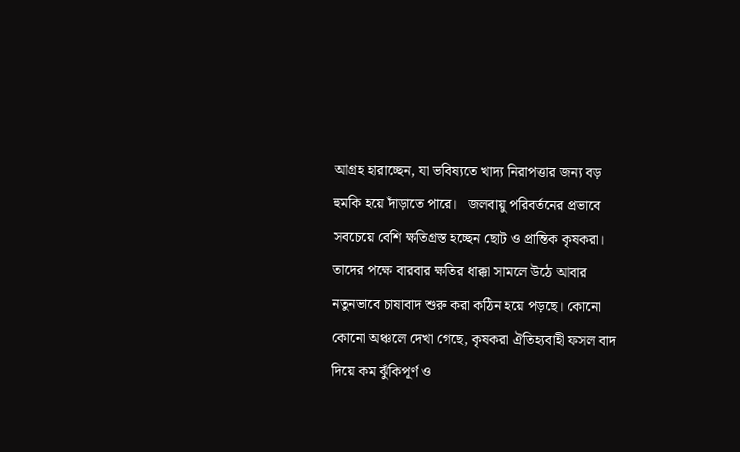আগ্রহ হারাচ্ছেন, যা ভবিষ্যতে খাদ্য নিরাপত্তার জন্য বড় হুমকি হয়ে দাঁড়াতে পারে।   জলবায়ু পরিবর্তনের প্রভাবে সবচেয়ে বেশি ক্ষতিগ্রস্ত হচ্ছেন ছোট ও প্রান্তিক কৃষকরা। তাদের পক্ষে বারবার ক্ষতির ধাক্কা সামলে উঠে আবার নতুনভাবে চাষাবাদ শুরু করা কঠিন হয়ে পড়ছে। কোনো কোনো অঞ্চলে দেখা গেছে, কৃষকরা ঐতিহ্যবাহী ফসল বাদ দিয়ে কম ঝুঁকিপূর্ণ ও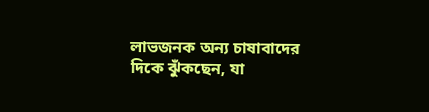লাভজনক অন্য চাষাবাদের দিকে ঝুঁকছেন, যা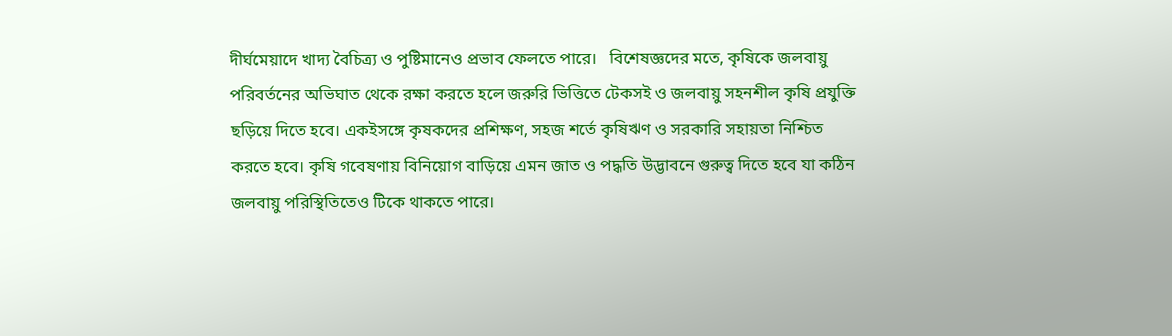দীর্ঘমেয়াদে খাদ্য বৈচিত্র্য ও পুষ্টিমানেও প্রভাব ফেলতে পারে।   বিশেষজ্ঞদের মতে, কৃষিকে জলবায়ু পরিবর্তনের অভিঘাত থেকে রক্ষা করতে হলে জরুরি ভিত্তিতে টেকসই ও জলবায়ু সহনশীল কৃষি প্রযুক্তি ছড়িয়ে দিতে হবে। একইসঙ্গে কৃষকদের প্রশিক্ষণ, সহজ শর্তে কৃষিঋণ ও সরকারি সহায়তা নিশ্চিত করতে হবে। কৃষি গবেষণায় বিনিয়োগ বাড়িয়ে এমন জাত ও পদ্ধতি উদ্ভাবনে গুরুত্ব দিতে হবে যা কঠিন জলবায়ু পরিস্থিতিতেও টিকে থাকতে পারে।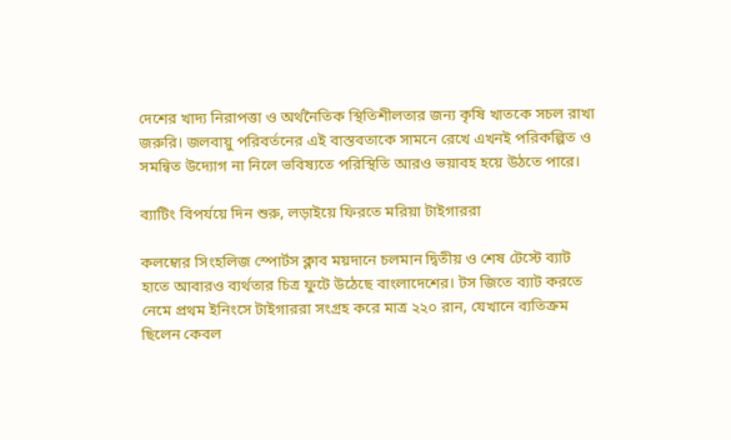দেশের খাদ্য নিরাপত্তা ও অর্থনৈতিক স্থিতিশীলতার জন্য কৃষি খাতকে সচল রাখা জরুরি। জলবায়ু পরিবর্তনের এই বাস্তবতাকে সামনে রেখে এখনই পরিকল্পিত ও সমন্বিত উদ্যোগ না নিলে ভবিষ্যতে পরিস্থিতি আরও ভয়াবহ হয়ে উঠতে পারে।

ব্যাটিং বিপর্যয়ে দিন শুরু, লড়াইয়ে ফিরতে মরিয়া টাইগাররা

কলম্বোর সিংহলিজ স্পোর্টস ক্লাব ময়দানে চলমান দ্বিতীয় ও শেষ টেস্টে ব্যাট হাতে আবারও ব্যর্থতার চিত্র ফুটে উঠেছে বাংলাদেশের। টস জিতে ব্যাট করতে নেমে প্রথম ইনিংসে টাইগাররা সংগ্রহ করে মাত্র ২২০ রান, যেখানে ব্যতিক্রম ছিলেন কেবল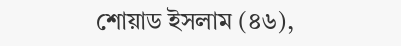শোয়াড ইসলাম (৪৬),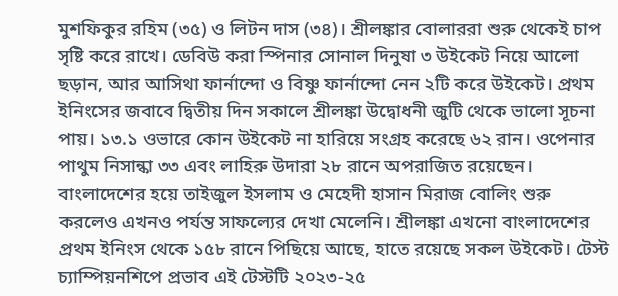মুশফিকুর রহিম (৩৫) ও লিটন দাস (৩৪)। শ্রীলঙ্কার বোলাররা শুরু থেকেই চাপ সৃষ্টি করে রাখে। ডেবিউ করা স্পিনার সোনাল দিনুষা ৩ উইকেট নিয়ে আলো ছড়ান, আর আসিথা ফার্নান্দো ও বিষ্ণু ফার্নান্দো নেন ২টি করে উইকেট। প্রথম ইনিংসের জবাবে দ্বিতীয় দিন সকালে শ্রীলঙ্কা উদ্বোধনী জুটি থেকে ভালো সূচনা পায়। ১৩.১ ওভারে কোন উইকেট না হারিয়ে সংগ্রহ করেছে ৬২ রান। ওপেনার পাথুম নিসান্কা ৩৩ এবং লাহিরু উদারা ২৮ রানে অপরাজিত রয়েছেন। বাংলাদেশের হয়ে তাইজুল ইসলাম ও মেহেদী হাসান মিরাজ বোলিং শুরু করলেও এখনও পর্যন্ত সাফল্যের দেখা মেলেনি। শ্রীলঙ্কা এখনো বাংলাদেশের প্রথম ইনিংস থেকে ১৫৮ রানে পিছিয়ে আছে, হাতে রয়েছে সকল উইকেট। টেস্ট চ্যাম্পিয়নশিপে প্রভাব এই টেস্টটি ২০২৩-২৫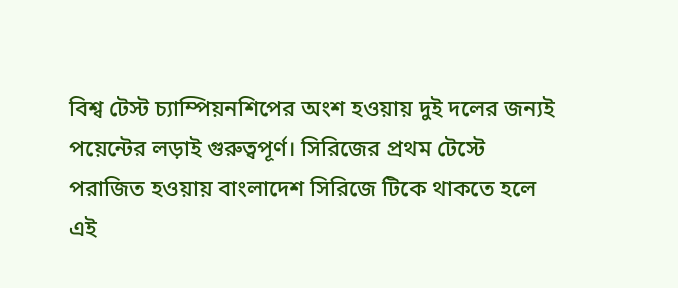বিশ্ব টেস্ট চ্যাম্পিয়নশিপের অংশ হওয়ায় দুই দলের জন্যই পয়েন্টের লড়াই গুরুত্বপূর্ণ। সিরিজের প্রথম টেস্টে পরাজিত হওয়ায় বাংলাদেশ সিরিজে টিকে থাকতে হলে এই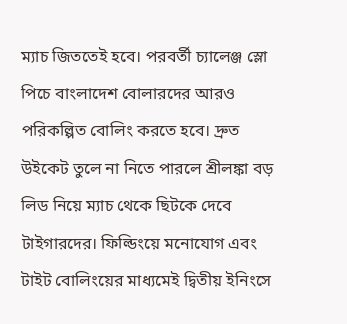ম্যাচ জিততেই হবে। পরবর্তী চ্যালেঞ্জ স্লো পিচে বাংলাদেশ বোলারদের আরও পরিকল্পিত বোলিং করতে হবে। দ্রুত উইকেট তুলে না নিতে পারলে শ্রীলঙ্কা বড় লিড নিয়ে ম্যাচ থেকে ছিটকে দেবে টাইগারদের। ফিল্ডিংয়ে মনোযোগ এবং টাইট বোলিংয়ের মাধ্যমেই দ্বিতীয় ইনিংসে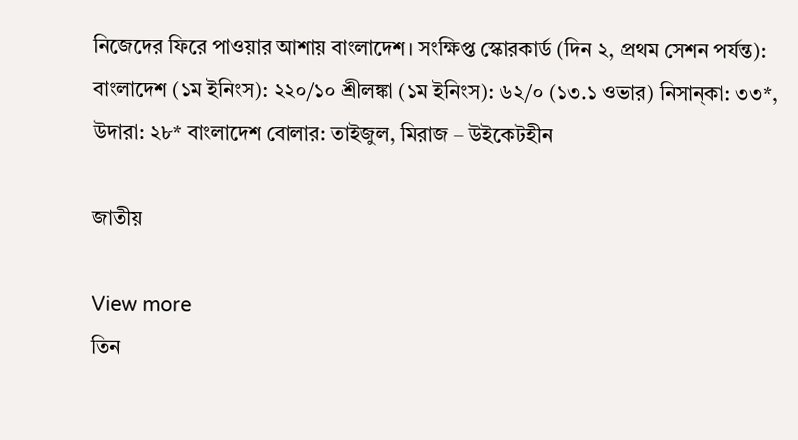নিজেদের ফিরে পাওয়ার আশায় বাংলাদেশ। সংক্ষিপ্ত স্কোরকার্ড (দিন ২, প্রথম সেশন পর্যন্ত): বাংলাদেশ (১ম ইনিংস): ২২০/১০ শ্রীলঙ্কা (১ম ইনিংস): ৬২/০ (১৩.১ ওভার) নিসান্কা: ৩৩*, উদারা: ২৮* বাংলাদেশ বোলার: তাইজুল, মিরাজ – উইকেটহীন

জাতীয়

View more
তিন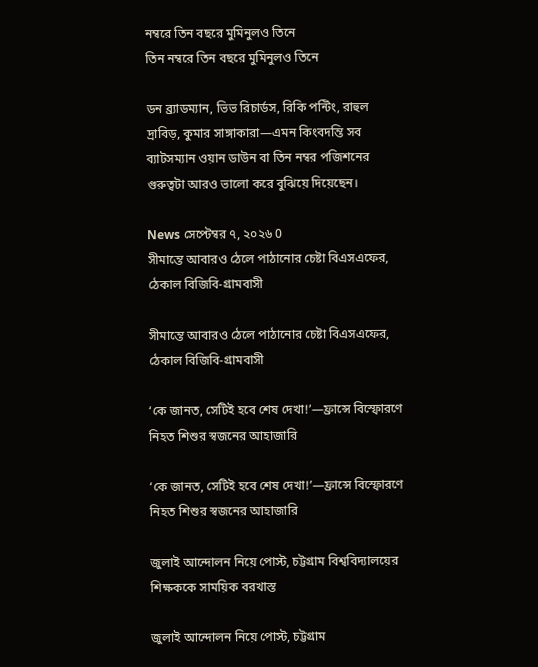নম্বরে তিন বছরে মুমিনুলও তিনে
তিন নম্বরে তিন বছরে মুমিনুলও তিনে

ডন ব্র্যাডম্যান, ভিভ রিচার্ডস, রিকি পন্টিং, রাহুল দ্রাবিড়, কুমার সাঙ্গাকারা—এমন কিংবদন্তি সব ব্যাটসম্যান ওয়ান ডাউন বা তিন নম্বর পজিশনের গুরুত্বটা আরও ভালো করে বুঝিয়ে দিয়েছেন।

News সেপ্টেম্বর ৭, ২০২৬ 0
সীমান্তে আবারও ঠেলে পাঠানোর চেষ্টা বিএসএফের, ঠেকাল বিজিবি-গ্রামবাসী

সীমান্তে আবারও ঠেলে পাঠানোর চেষ্টা বিএসএফের, ঠেকাল বিজিবি-গ্রামবাসী

‘কে জানত, সেটিই হবে শেষ দেখা!’—ফ্রান্সে বিস্ফোরণে নিহত শিশুর স্বজনের আহাজারি

‘কে জানত, সেটিই হবে শেষ দেখা!’—ফ্রান্সে বিস্ফোরণে নিহত শিশুর স্বজনের আহাজারি

জুলাই আন্দোলন নিয়ে পোস্ট, চট্টগ্রাম বিশ্ববিদ্যালয়ের শিক্ষককে সাময়িক বরখাস্ত

জুলাই আন্দোলন নিয়ে পোস্ট, চট্টগ্রাম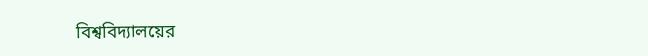বিশ্ববিদ্যালয়ের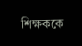শিক্ষককে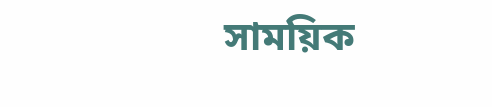সাময়িক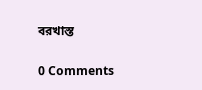বরখাস্ত

0 Comments